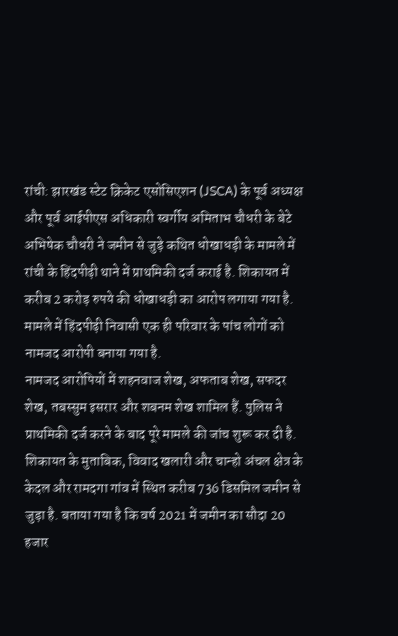रांची: झारखंड स्टेट क्रिकेट एसोसिएशन (JSCA) के पूर्व अध्यक्ष और पूर्व आईपीएस अधिकारी स्वर्गीय अमिताभ चौधरी के बेटे अभिषेक चौधरी ने जमीन से जुड़े कथित धोखाधड़ी के मामले में रांची के हिंदपीढ़ी थाने में प्राथमिकी दर्ज कराई है. शिकायत में करीब 2 करोड़ रुपये की धोखाधड़ी का आरोप लगाया गया है. मामले में हिंदपीढ़ी निवासी एक ही परिवार के पांच लोगों को नामजद आरोपी बनाया गया है.
नामजद आरोपियों में शहनवाज शेख, अफताब शेख, सफदर शेख, तबस्सुम इसरार और शबनम शेख शामिल हैं. पुलिस ने प्राथमिकी दर्ज करने के बाद पूरे मामले की जांच शुरू कर दी है.
शिकायत के मुताबिक, विवाद खलारी और चान्हो अंचल क्षेत्र के केदल और रामदगा गांव में स्थित करीब 736 डिसमिल जमीन से जुड़ा है. बताया गया है कि वर्ष 2021 में जमीन का सौदा 20 हजार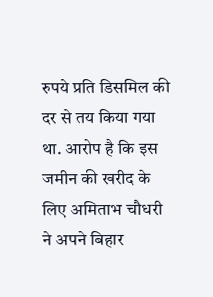रुपये प्रति डिसमिल की दर से तय किया गया था. आरोप है कि इस जमीन की खरीद के लिए अमिताभ चौधरी ने अपने बिहार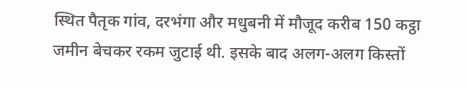स्थित पैतृक गांव, दरभंगा और मधुबनी में मौजूद करीब 150 कट्ठा जमीन बेचकर रकम जुटाई थी. इसके बाद अलग-अलग किस्तों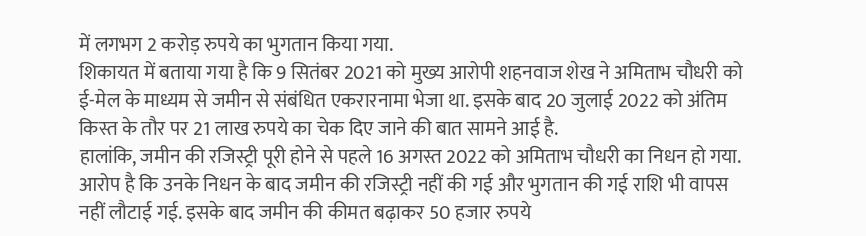में लगभग 2 करोड़ रुपये का भुगतान किया गया.
शिकायत में बताया गया है कि 9 सितंबर 2021 को मुख्य आरोपी शहनवाज शेख ने अमिताभ चौधरी को ई-मेल के माध्यम से जमीन से संबंधित एकरारनामा भेजा था. इसके बाद 20 जुलाई 2022 को अंतिम किस्त के तौर पर 21 लाख रुपये का चेक दिए जाने की बात सामने आई है.
हालांकि, जमीन की रजिस्ट्री पूरी होने से पहले 16 अगस्त 2022 को अमिताभ चौधरी का निधन हो गया. आरोप है कि उनके निधन के बाद जमीन की रजिस्ट्री नहीं की गई और भुगतान की गई राशि भी वापस नहीं लौटाई गई. इसके बाद जमीन की कीमत बढ़ाकर 50 हजार रुपये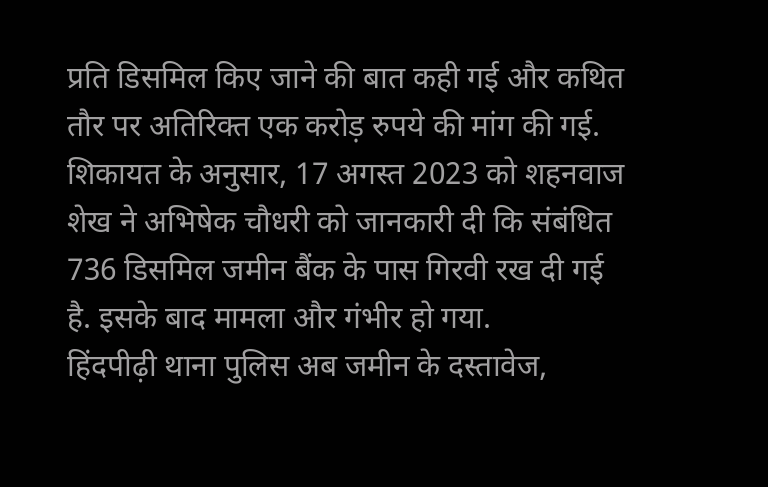प्रति डिसमिल किए जाने की बात कही गई और कथित तौर पर अतिरिक्त एक करोड़ रुपये की मांग की गई.
शिकायत के अनुसार, 17 अगस्त 2023 को शहनवाज शेख ने अभिषेक चौधरी को जानकारी दी कि संबंधित 736 डिसमिल जमीन बैंक के पास गिरवी रख दी गई है. इसके बाद मामला और गंभीर हो गया.
हिंदपीढ़ी थाना पुलिस अब जमीन के दस्तावेज,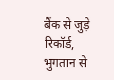बैंक से जुड़े रिकॉर्ड, भुगतान से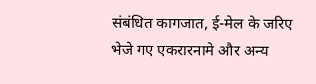संबंधित कागजात, ई-मेल के जरिए भेजे गए एकरारनामे और अन्य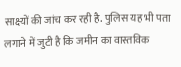साक्ष्यों की जांच कर रही है. पुलिस यह भी पता लगाने में जुटी है कि जमीन का वास्तविक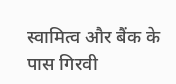स्वामित्व और बैंक के पास गिरवी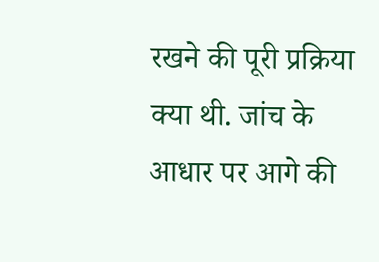रखने की पूरी प्रक्रिया क्या थी. जांच के आधार पर आगे की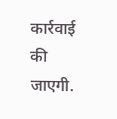कार्रवाई की जाएगी.